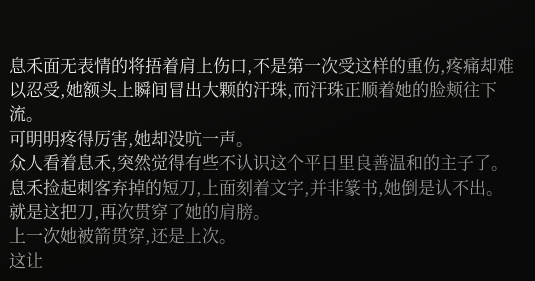息禾面无表情的将捂着肩上伤口,不是第一次受这样的重伤,疼痛却难以忍受,她额头上瞬间冒出大颗的汗珠,而汗珠正顺着她的脸颊往下流。
可明明疼得厉害,她却没吭一声。
众人看着息禾,突然觉得有些不认识这个平日里良善温和的主子了。
息禾捡起刺客弃掉的短刀,上面刻着文字,并非篆书,她倒是认不出。
就是这把刀,再次贯穿了她的肩膀。
上一次她被箭贯穿,还是上次。
这让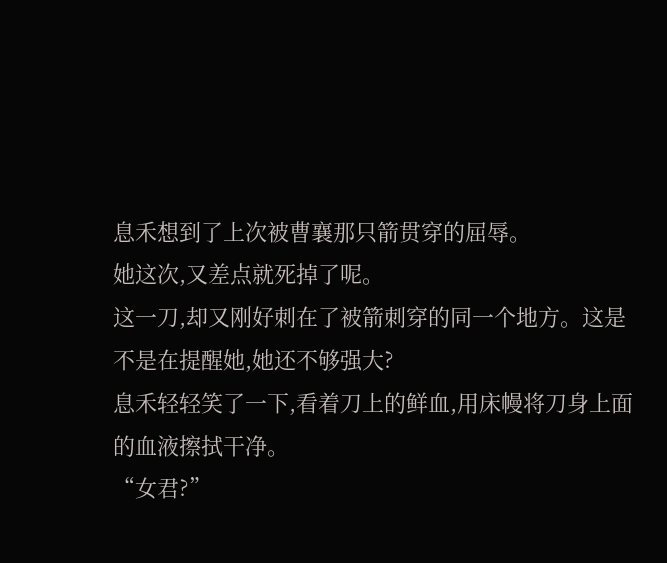息禾想到了上次被曹襄那只箭贯穿的屈辱。
她这次,又差点就死掉了呢。
这一刀,却又刚好刺在了被箭刺穿的同一个地方。这是不是在提醒她,她还不够强大?
息禾轻轻笑了一下,看着刀上的鲜血,用床幔将刀身上面的血液擦拭干净。
“女君?”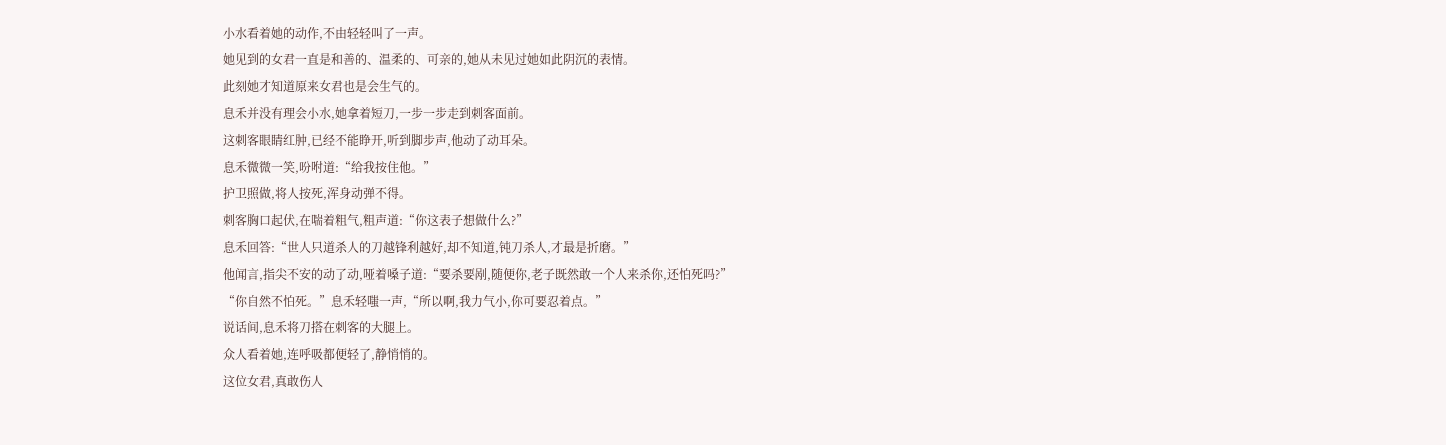小水看着她的动作,不由轻轻叫了一声。
她见到的女君一直是和善的、温柔的、可亲的,她从未见过她如此阴沉的表情。
此刻她才知道原来女君也是会生气的。
息禾并没有理会小水,她拿着短刀,一步一步走到刺客面前。
这刺客眼睛红肿,已经不能睁开,听到脚步声,他动了动耳朵。
息禾微微一笑,吩咐道:“给我按住他。”
护卫照做,将人按死,浑身动弹不得。
刺客胸口起伏,在喘着粗气,粗声道:“你这表子想做什么?”
息禾回答:“世人只道杀人的刀越锋利越好,却不知道,钝刀杀人,才最是折磨。”
他闻言,指尖不安的动了动,哑着嗓子道:“要杀要剐,随便你,老子既然敢一个人来杀你,还怕死吗?”
“你自然不怕死。”息禾轻嗤一声,“所以啊,我力气小,你可要忍着点。”
说话间,息禾将刀搭在刺客的大腿上。
众人看着她,连呼吸都便轻了,静悄悄的。
这位女君,真敢伤人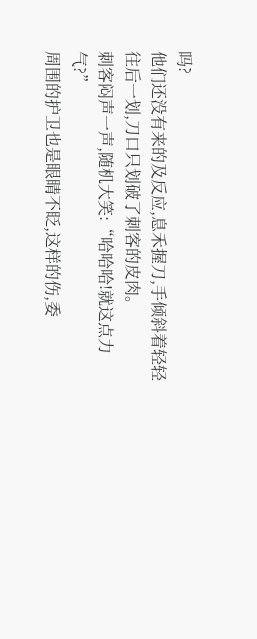吗?
他们还没有来的及反应,息禾握刀,手倾斜着轻轻往后一划,刀口只划破了刺客的皮肉。
刺客闷声一声,随机大笑:“哈哈哈!就这点力气?”
周围的护卫也是眼睛不眨,这样的伤,委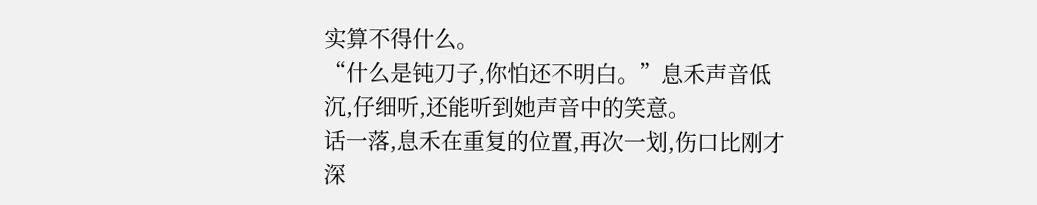实算不得什么。
“什么是钝刀子,你怕还不明白。”息禾声音低沉,仔细听,还能听到她声音中的笑意。
话一落,息禾在重复的位置,再次一划,伤口比刚才深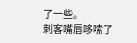了一些。
刺客嘴唇哆嗦了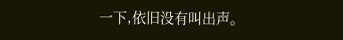一下,依旧没有叫出声。